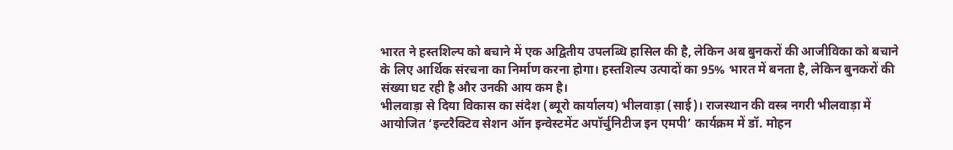भारत ने हस्तशिल्प को बचाने में एक अद्वितीय उपलब्धि हासिल की है, लेकिन अब बुनकरों की आजीविका को बचाने के लिए आर्थिक संरचना का निर्माण करना होगा। हस्तशिल्प उत्पादों का 95% भारत में बनता है, लेकिन बुनकरों की संख्या घट रही है और उनकी आय कम है।
भीलवाड़ा से दिया विकास का संदेश (ब्यूरो कार्यालय) भीलवाड़ा (साई)। राजस्थान की वस्त्र नगरी भीलवाड़ा में आयोजित ‘इन्टरैक्टिव सेशन ऑन इन्वेस्टमेंट अपॉर्चुनिटीज इन एमपी’ कार्यक्रम में डॉ. मोहन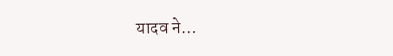यादव ने…